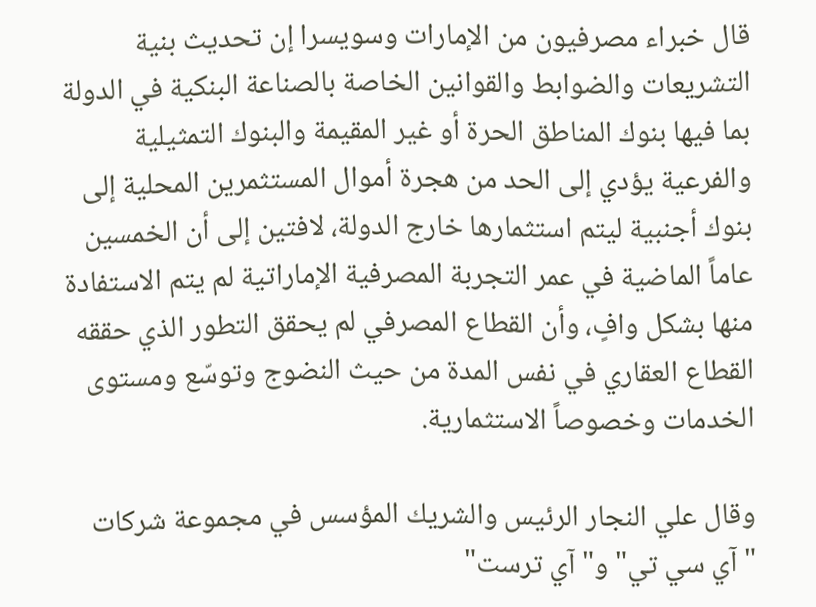قال خبراء مصرفيون من الإمارات وسويسرا إن تحديث بنية التشريعات والضوابط والقوانين الخاصة بالصناعة البنكية في الدولة بما فيها بنوك المناطق الحرة أو غير المقيمة والبنوك التمثيلية والفرعية يؤدي إلى الحد من هجرة أموال المستثمرين المحلية إلى بنوك أجنبية ليتم استثمارها خارج الدولة، لافتين إلى أن الخمسين عاماً الماضية في عمر التجربة المصرفية الإماراتية لم يتم الاستفادة منها بشكل وافٍ، وأن القطاع المصرفي لم يحقق التطور الذي حققه القطاع العقاري في نفس المدة من حيث النضوج وتوسّع ومستوى الخدمات وخصوصاً الاستثمارية.

وقال علي النجار الرئيس والشريك المؤسس في مجموعة شركات "آي سي تي" و"آي ترست"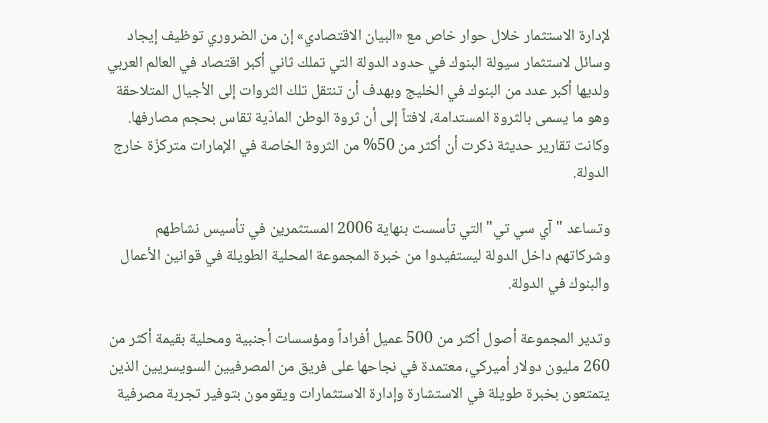لإدارة الاستثمار خلال حوار خاص مع «البيان الاقتصادي» إن من الضروري توظيف إيجاد وسائل لاستثمار سيولة البنوك في حدود الدولة التي تملك ثاني أكبر اقتصاد في العالم العربي ولديها أكبر عدد من البنوك في الخليج وبهدف أن تنتقل تلك الثروات إلى الأجيال المتلاحقة وهو ما يسمى بالثروة المستدامة، لافتاً إلى أن ثروة الوطن المادّية تقاس بحجم مصارفها. وكانت تقارير حديثة ذكرت أن أكثر من 50% من الثروة الخاصة في الإمارات متركزّة خارج الدولة.

وتساعد "آي سي تي" التي تأسست بنهاية 2006 المستثمرين في تأسيس نشاطهم وشركاتهم داخل الدولة ليستفيدوا من خبرة المجموعة المحلية الطويلة في قوانين الأعمال والبنوك في الدولة.

وتدير المجموعة أصول أكثر من 500 عميل أفراداً ومؤسسات أجنبية ومحلية بقيمة أكثر من 260 مليون دولار أميركي، معتمدة في نجاحها على فريق من المصرفيين السويسريين الذين يتمتعون بخبرة طويلة في الاستشارة وإدارة الاستثمارات ويقومون بتوفير تجربة مصرفية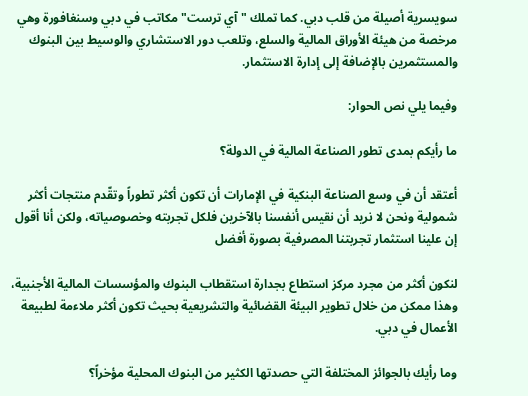سويسرية أصيلة من قلب دبي. كما تملك "آي ترست" مكاتب في دبي وسنغافورة وهي مرخصة من هيئة الأوراق المالية والسلع، وتلعب دور الاستشاري والوسيط بين البنوك والمستثمرين بالإضافة إلى إدارة الاستثمار.

وفيما يلي نص الحوار:

ما رأيكم بمدى تطور الصناعة المالية في الدولة؟

أعتقد أن في وسع الصناعة البنكية في الإمارات أن تكون أكثر تطوراً وتقّدم منتجات أكثر شمولية ونحن لا نريد أن نقيس أنفسنا بالآخرين فلكل تجربته وخصوصياته، ولكن أنا أقول إن علينا استثمار تجربتنا المصرفية بصورة أفضل

لنكون أكثر من مجرد مركز استطاع بجدارة استقطاب البنوك والمؤسسات المالية الأجنبية، وهذا ممكن من خلال تطوير البيئة القضائية والتشريعية بحيث تكون أكثر ملاءمة لطبيعة الأعمال في دبي.

وما رأيك بالجوائز المختلفة التي حصدتها الكثير من البنوك المحلية مؤخراً؟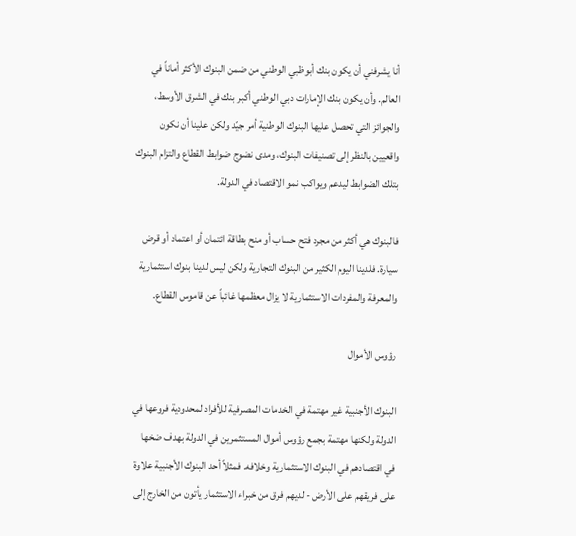أنا يشرفني أن يكون بنك أبوظبي الوطني من ضمن البنوك الأكثر أماناً في العالم. وأن يكون بنك الإمارات دبي الوطني أكبر بنك في الشرق الأوسط، والجوائز التي تحصل عليها البنوك الوطنية أمر جيّد ولكن علينا أن نكون واقعيين بالنظر إلى تصنيفات البنوك، ومدى نضوج ضوابط القطاع والتزام البنوك بتلك الضوابط ليدعم ويواكب نمو الاقتصاد في الدولة.

فالبنوك هي أكثر من مجرد فتح حساب أو منح بطاقة ائتمان أو اعتماد أو قرض سيارة. فلدينا اليوم الكثير من البنوك التجارية ولكن ليس لدينا بنوك استثمارية والمعرفة والمفردات الاستثمارية لا يزال معظمها غائباً عن قاموس القطاع.

رؤوس الأموال

البنوك الأجنبية غير مهتمة في الخدمات المصرفية للأفراد لمحدودية فروعها في الدولة ولكنها مهتمة بجمع رؤوس أموال المستثمرين في الدولة بهدف ضخها في اقتصادهم في البنوك الاستثمارية وخلافه. فمثلاً أحد البنوك الأجنبية علاوة على فريقهم على الأرض - لديهم فرق من خبراء الاستثمار يأتون من الخارج إلى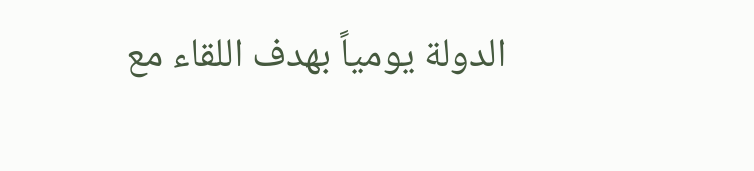الدولة يومياً بهدف اللقاء مع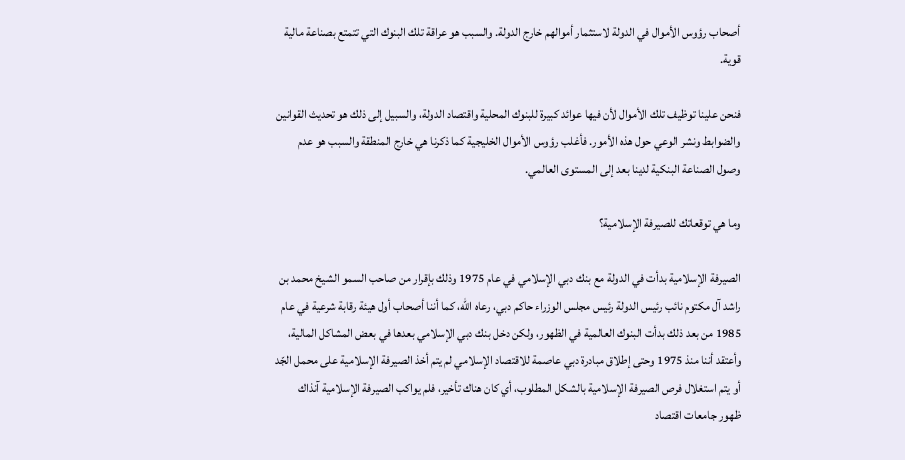أصحاب رؤوس الأموال في الدولة لاستثمار أموالهم خارج الدولة. والسبب هو عراقة تلك البنوك التي تتمتع بصناعة مالية قوية.

فنحن علينا توظيف تلك الأموال لأن فيها عوائد كبيرة للبنوك المحلية واقتصاد الدولة، والسبيل إلى ذلك هو تحديث القوانين والضوابط ونشر الوعي حول هذه الأمور. فأغلب رؤوس الأموال الخليجية كما ذكرنا هي خارج المنطقة والسبب هو عدم وصول الصناعة البنكية لدينا بعد إلى المستوى العالمي.

وما هي توقعاتك للصيرفة الإسلامية؟

الصيرفة الإسلامية بدأت في الدولة مع بنك دبي الإسلامي في عام 1975 وذلك بإقرار من صاحب السمو الشيخ محمد بن راشد آل مكتوم نائب رئيس الدولة رئيس مجلس الوزراء حاكم دبي، رعاه الله، كما أننا أصحاب أول هيئة رقابة شرعية في عام 1985 من بعد ذلك بدأت البنوك العالمية في الظهور، ولكن دخل بنك دبي الإسلامي بعدها في بعض المشاكل المالية، وأعتقد أننا منذ 1975 وحتى إطلاق مبادرة دبي عاصمة للاقتصاد الإسلامي لم يتم أخذ الصيرفة الإسلامية على محمل الجّد أو يتم استغلال فرص الصيرفة الإسلامية بالشكل المطلوب، أي كان هناك تأخير، فلم يواكب الصيرفة الإسلامية آنذاك ظهور جامعات اقتصاد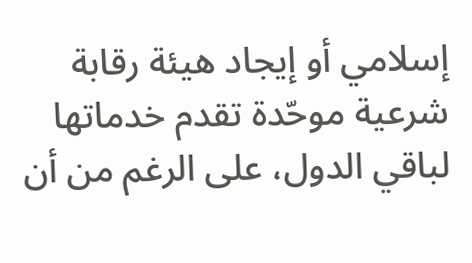إسلامي أو إيجاد هيئة رقابة شرعية موحّدة تقدم خدماتها لباقي الدول، على الرغم من أن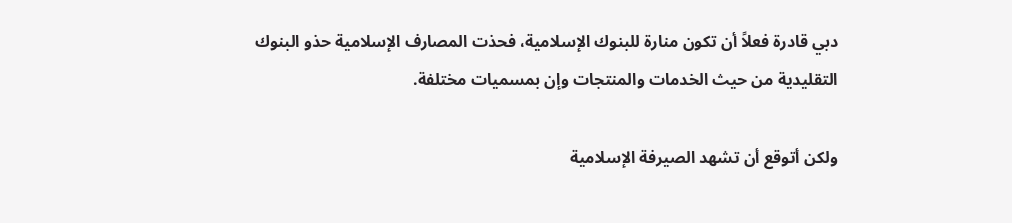دبي قادرة فعلاً أن تكون منارة للبنوك الإسلامية، فحذت المصارف الإسلامية حذو البنوك التقليدية من حيث الخدمات والمنتجات وإن بمسميات مختلفة.

ولكن أتوقع أن تشهد الصيرفة الإسلامية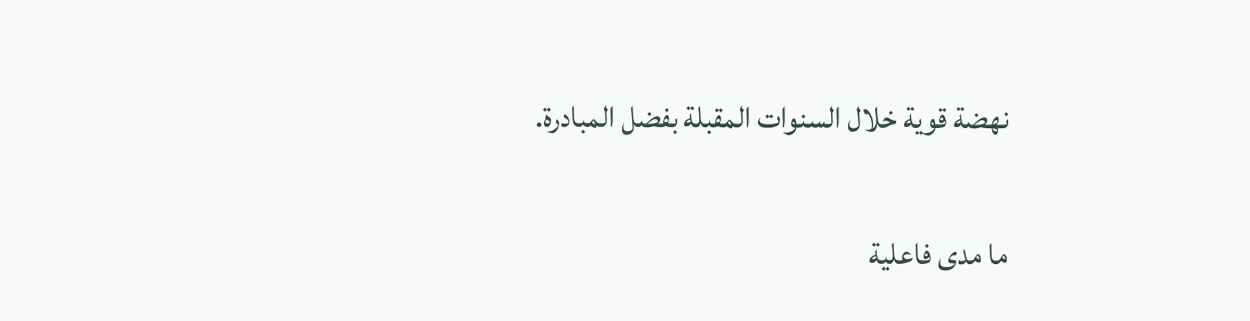نهضة قوية خلال السنوات المقبلة بفضل المبادرة.

ما مدى فاعلية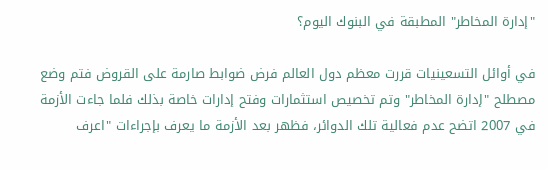"إدارة المخاطر" المطبقة في البنوك اليوم؟

في أوائل التسعينيات قررت معظم دول العالم فرض ضوابط صارمة على القروض فتم وضع مصطلح "إدارة المخاطر" وتم تخصيص استثمارات وفتح إدارات خاصة بذلك فلما جاءت الأزمة في 2007 اتضح عدم فعالية تلك الدوائر، فظهر بعد الأزمة ما يعرف بإجراءات "اعرف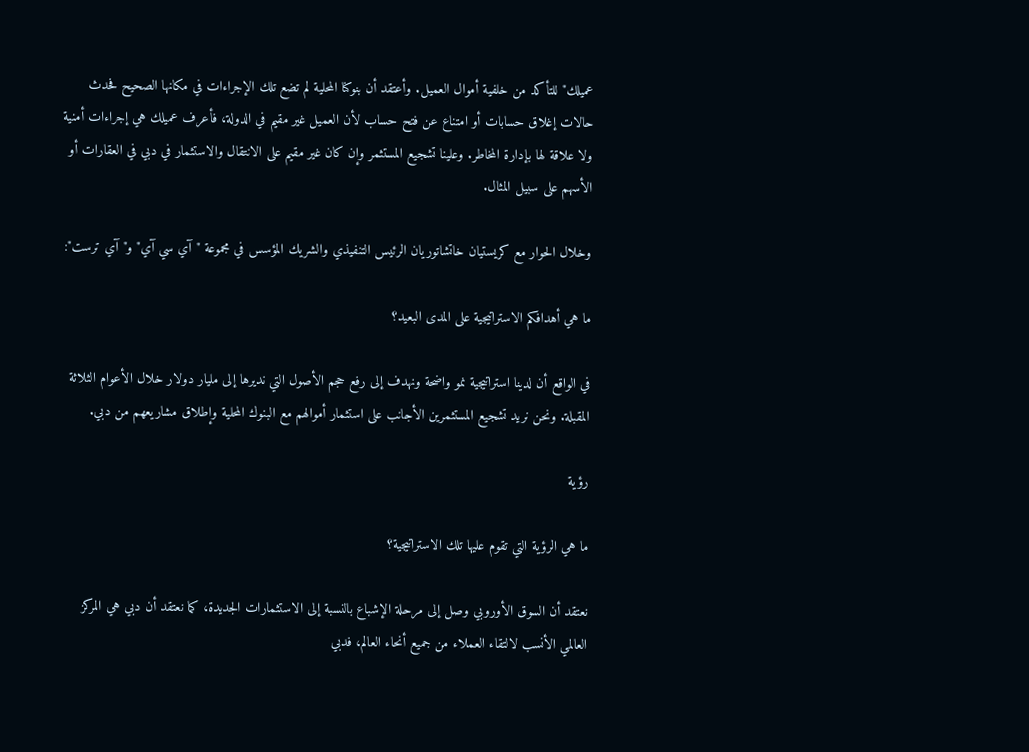عميلك" للتأكد من خلفية أموال العميل. وأعتقد أن بنوكنا المحلية لم تضع تلك الإجراءات في مكانها الصحيح فحدث حالات إغلاق حسابات أو امتناع عن فتح حساب لأن العميل غير مقيم في الدولة، فأعرف عميلك هي إجراءات أمنية ولا علاقة لها بإدارة المخاطر. وعلينا تشجيع المستثمر وإن كان غير مقيم على الانتقال والاستثمار في دبي في العقارات أو الأسهم على سبيل المثال.

وخلال الحوار مع كريستيان خاتشاتوريان الرئيس التنفيذي والشريك المؤسس في مجموعة "آي سي آي" و"آي ترست":

ما هي أهدافكم الاستراتيجية على المدى البعيد؟

في الواقع أن لدينا استراتيجية نمو واضحة ونهدف إلى رفع حجم الأصول التي نديرها إلى مليار دولار خلال الأعوام الثلاثة المقبلة. ونحن نريد تشجيع المستثمرين الأجانب على استثمار أموالهم مع البنوك المحلية وإطلاق مشاريعهم من دبي.

رؤية

ما هي الرؤية التي تقوم عليها تلك الاستراتيجية؟

نعتقد أن السوق الأوروبي وصل إلى مرحلة الإشباع بالنسبة إلى الاستثمارات الجديدة، كما نعتقد أن دبي هي المركز العالمي الأنسب لالتقاء العملاء من جميع أنحاء العالم، فدبي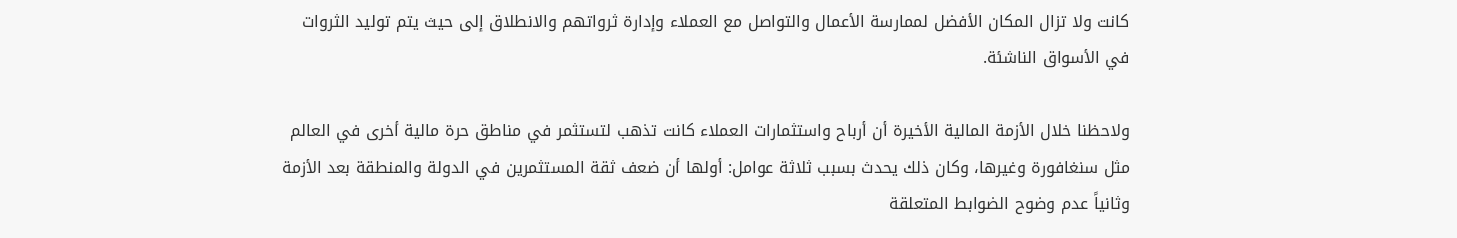كانت ولا تزال المكان الأفضل لممارسة الأعمال والتواصل مع العملاء وإدارة ثرواتهم والانطلاق إلى حيث يتم توليد الثروات في الأسواق الناشئة.

ولاحظنا خلال الأزمة المالية الأخيرة أن أرباح واستثمارات العملاء كانت تذهب لتستثمر في مناطق حرة مالية أخرى في العالم مثل سنغافورة وغيرها، وكان ذلك يحدث بسبب ثلاثة عوامل: أولها أن ضعف ثقة المستثمرين في الدولة والمنطقة بعد الأزمة وثانياً عدم وضوح الضوابط المتعلقة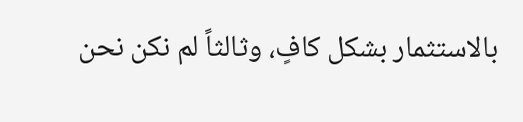بالاستثمار بشكل كافٍ، وثالثاً لم نكن نحن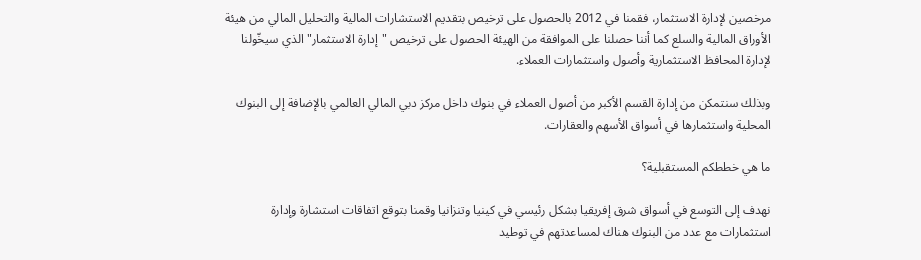مرخصين لإدارة الاستثمار، فقمنا في 2012 بالحصول على ترخيص بتقديم الاستشارات المالية والتحليل المالي من هيئة الأوراق المالية والسلع كما أننا حصلنا على الموافقة من الهيئة الحصول على ترخيص "إدارة الاستثمار" الذي سيخّولنا لإدارة المحافظ الاستثمارية وأصول واستثمارات العملاء.

وبذلك سنتمكن من إدارة القسم الأكبر من أصول العملاء في بنوك داخل مركز دبي المالي العالمي بالإضافة إلى البنوك المحلية واستثمارها في أسواق الأسهم والعقارات.

ما هي خططكم المستقبلية؟

نهدف إلى التوسع في أسواق شرق إفريقيا بشكل رئيسي في كينيا وتنزانيا وقمنا بتوقع اتفاقات استشارة وإدارة استثمارات مع عدد من البنوك هناك لمساعدتهم في توطيد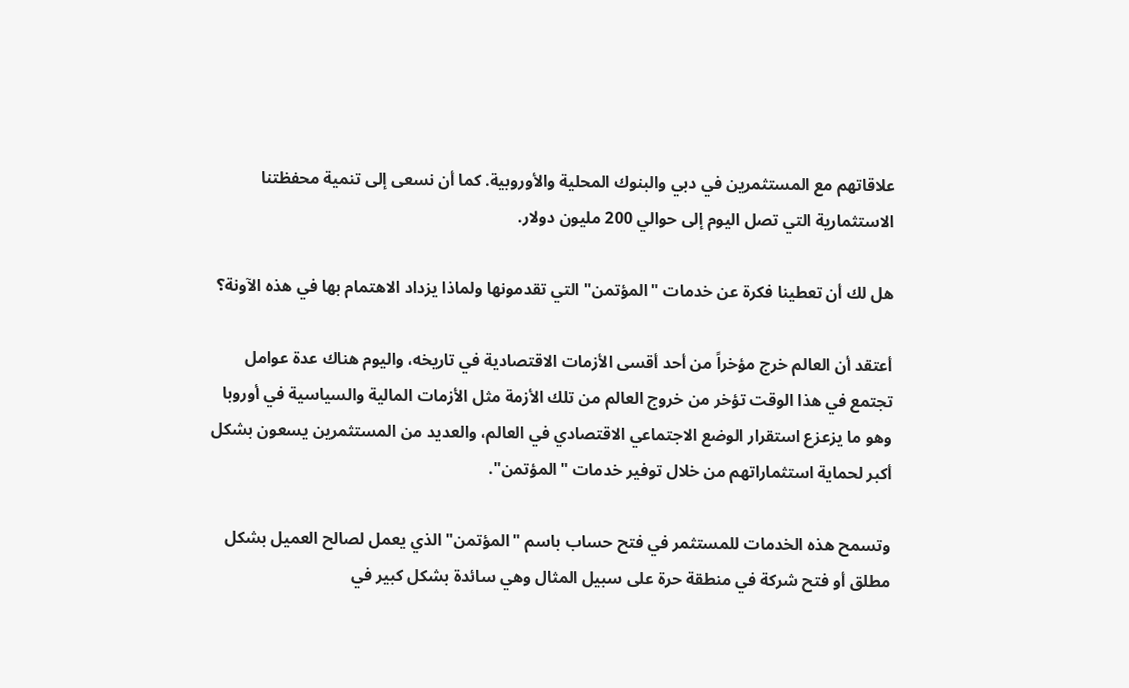علاقاتهم مع المستثمرين في دبي والبنوك المحلية والأوروبية. كما أن نسعى إلى تنمية محفظتنا الاستثمارية التي تصل اليوم إلى حوالي 200 مليون دولار.

هل لك أن تعطينا فكرة عن خدمات "المؤتمن" التي تقدمونها ولماذا يزداد الاهتمام بها في هذه الآونة؟

أعتقد أن العالم خرج مؤخراً من أحد أقسى الأزمات الاقتصادية في تاريخه، واليوم هناك عدة عوامل تجتمع في هذا الوقت تؤخر من خروج العالم من تلك الأزمة مثل الأزمات المالية والسياسية في أوروبا وهو ما يزعزع استقرار الوضع الاجتماعي الاقتصادي في العالم، والعديد من المستثمرين يسعون بشكل أكبر لحماية استثماراتهم من خلال توفير خدمات "المؤتمن".

وتسمح هذه الخدمات للمستثمر في فتح حساب باسم "المؤتمن" الذي يعمل لصالح العميل بشكل مطلق أو فتح شركة في منطقة حرة على سبيل المثال وهي سائدة بشكل كبير في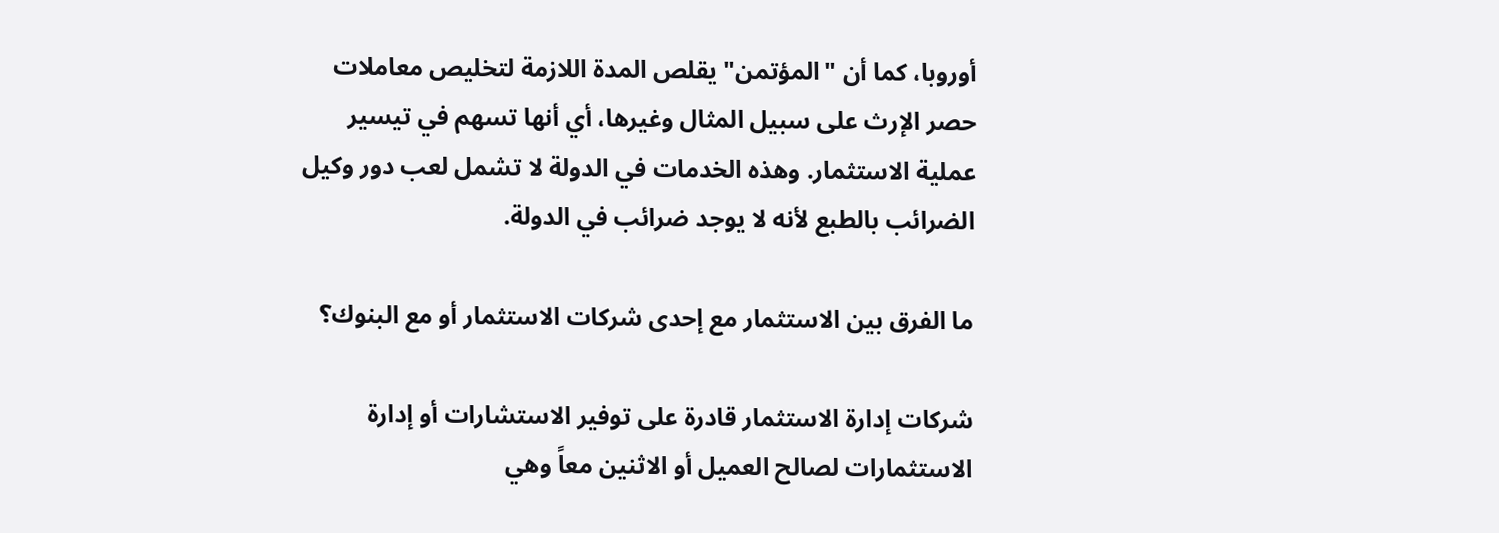أوروبا، كما أن "المؤتمن" يقلص المدة اللازمة لتخليص معاملات حصر الإرث على سبيل المثال وغيرها، أي أنها تسهم في تيسير عملية الاستثمار. وهذه الخدمات في الدولة لا تشمل لعب دور وكيل الضرائب بالطبع لأنه لا يوجد ضرائب في الدولة.

ما الفرق بين الاستثمار مع إحدى شركات الاستثمار أو مع البنوك؟

شركات إدارة الاستثمار قادرة على توفير الاستشارات أو إدارة الاستثمارات لصالح العميل أو الاثنين معاً وهي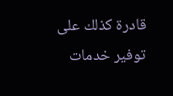قادرة كذلك على توفير خدمات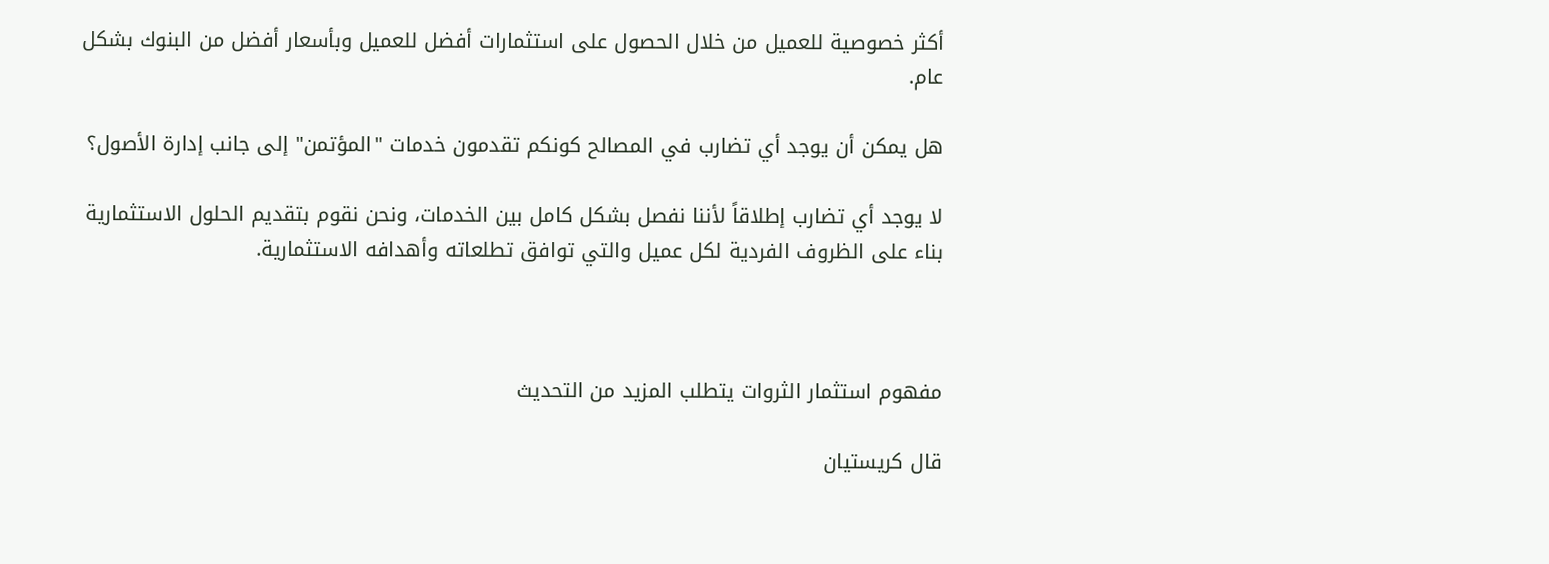أكثر خصوصية للعميل من خلال الحصول على استثمارات أفضل للعميل وبأسعار أفضل من البنوك بشكل عام.

هل يمكن أن يوجد أي تضارب في المصالح كونكم تقدمون خدمات "المؤتمن" إلى جانب إدارة الأصول؟

لا يوجد أي تضارب إطلاقاً لأننا نفصل بشكل كامل بين الخدمات، ونحن نقوم بتقديم الحلول الاستثمارية بناء على الظروف الفردية لكل عميل والتي توافق تطلعاته وأهدافه الاستثمارية.



مفهوم استثمار الثروات يتطلب المزيد من التحديث

قال كريستيان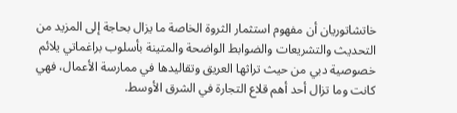خاتشاتوريان أن مفهوم استثمار الثروة الخاصة ما يزال بحاجة إلى المزيد من التحديث والتشريعات والضوابط الواضحة والمتينة بأسلوب براغماتي يلائم خصوصية دبي من حيث تراثها العريق وتقاليدها في ممارسة الأعمال، فهي كانت وما تزال أحد أهم قلاع التجارة في الشرق الأوسط.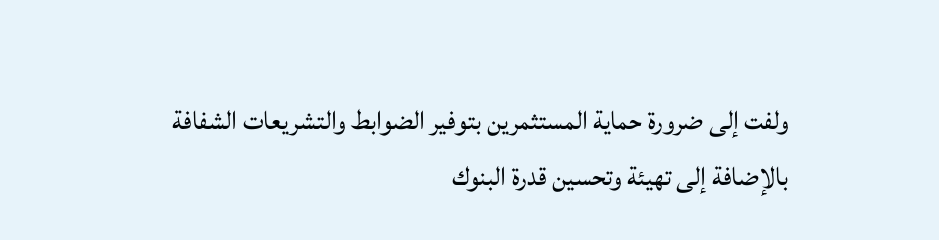ولفت إلى ضرورة حماية المستثمرين بتوفير الضوابط والتشريعات الشفافة بالإضافة إلى تهيئة وتحسين قدرة البنوك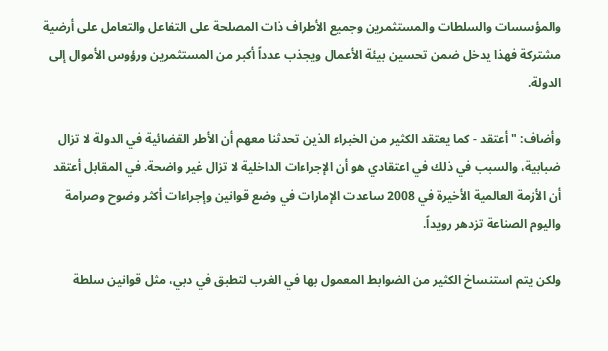والمؤسسات والسلطات والمستثمرين وجميع الأطراف ذات المصلحة على التفاعل والتعامل على أرضية مشتركة فهذا يدخل ضمن تحسين بيئة الأعمال ويجذب عدداً أكبر من المستثمرين ورؤوس الأموال إلى الدولة.

وأضاف: "أعتقد - كما يعتقد الكثير من الخبراء الذين تحدثنا معهم أن الأطر القضائية في الدولة لا تزال ضبابية، والسبب في ذلك في اعتقادي هو أن الإجراءات الداخلية لا تزال غير واضحة. في المقابل أعتقد أن الأزمة العالمية الأخيرة في 2008 ساعدت الإمارات في وضع قوانين وإجراءات أكثر وضوح وصرامة واليوم الصناعة تزدهر رويداً.

ولكن يتم استنساخ الكثير من الضوابط المعمول بها في الغرب لتطبق في دبي، مثل قوانين سلطة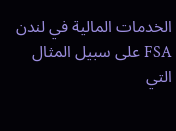الخدمات المالية في لندن FSA على سبيل المثال التي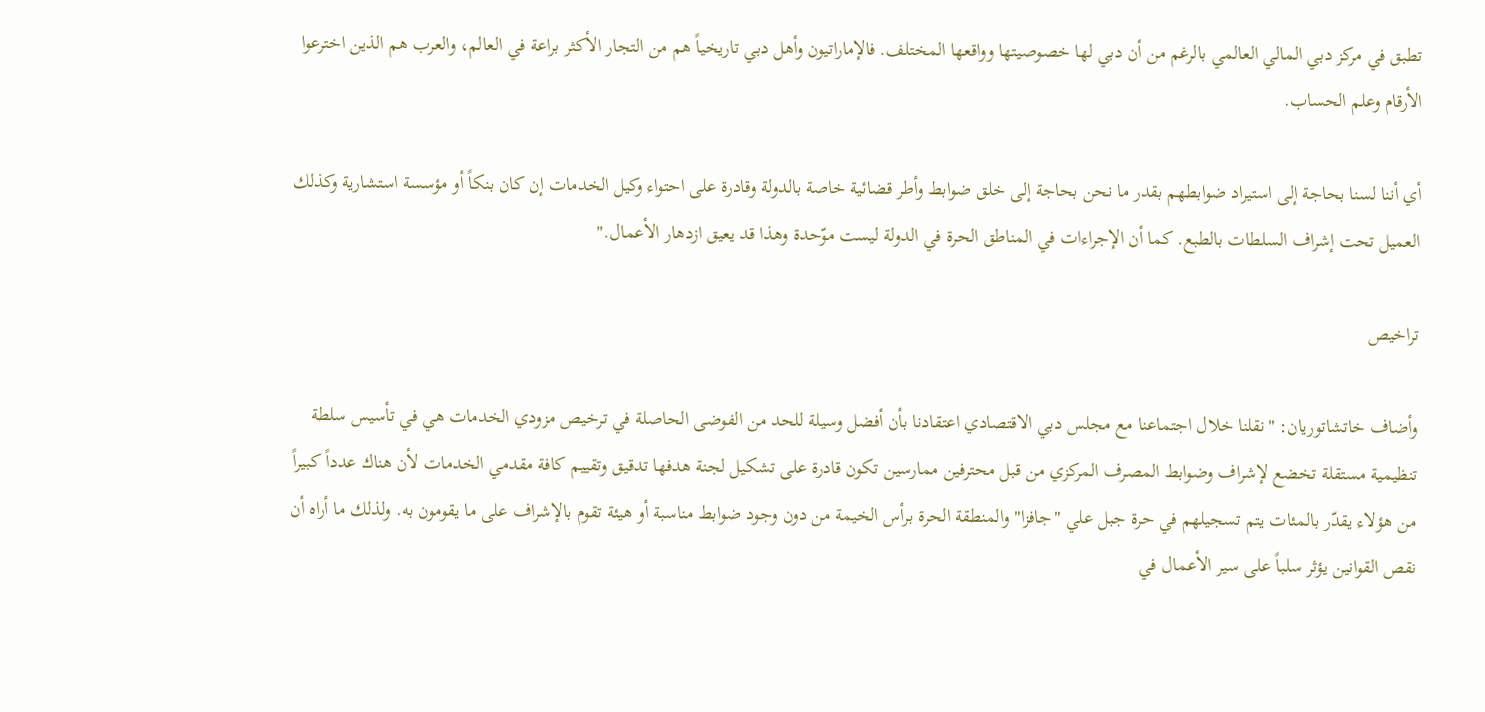تطبق في مركز دبي المالي العالمي بالرغم من أن دبي لها خصوصيتها وواقعها المختلف. فالإماراتيون وأهل دبي تاريخياً هم من التجار الأكثر براعة في العالم، والعرب هم الذين اخترعوا الأرقام وعلم الحساب.

أي أننا لسنا بحاجة إلى استيراد ضوابطهم بقدر ما نحن بحاجة إلى خلق ضوابط وأطر قضائية خاصة بالدولة وقادرة على احتواء وكيل الخدمات إن كان بنكاً أو مؤسسة استشارية وكذلك العميل تحت إشراف السلطات بالطبع. كما أن الإجراءات في المناطق الحرة في الدولة ليست موّحدة وهذا قد يعيق ازدهار الأعمال."

تراخيص

وأضاف خاتشاتوريان: "نقلنا خلال اجتماعنا مع مجلس دبي الاقتصادي اعتقادنا بأن أفضل وسيلة للحد من الفوضى الحاصلة في ترخيص مزودي الخدمات هي في تأسيس سلطة تنظيمية مستقلة تخضع لإشراف وضوابط المصرف المركزي من قبل محترفين ممارسين تكون قادرة على تشكيل لجنة هدفها تدقيق وتقييم كافة مقدمي الخدمات لأن هناك عدداً كبيراً من هؤلاء يقدّر بالمئات يتم تسجيلهم في حرة جبل علي "جافزا" والمنطقة الحرة برأس الخيمة من دون وجود ضوابط مناسبة أو هيئة تقوم بالإشراف على ما يقومون به. ولذلك ما أراه أن نقص القوانين يؤثر سلباً على سير الأعمال في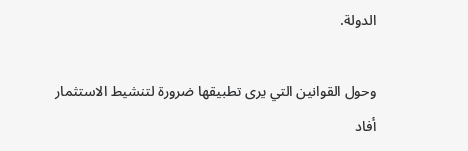الدولة.

وحول القوانين التي يرى تطبيقها ضرورة لتنشيط الاستثمار أفاد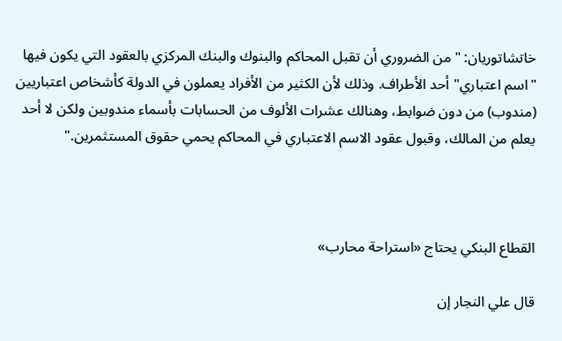خاتشاتوريان: "من الضروري أن تقبل المحاكم والبنوك والبنك المركزي بالعقود التي يكون فيها "اسم اعتباري" أحد الأطراف. وذلك لأن الكثير من الأفراد يعملون في الدولة كأشخاص اعتباريين (مندوب) من دون ضوابط، وهنالك عشرات الألوف من الحسابات بأسماء مندوبين ولكن لا أحد يعلم من المالك، وقبول عقود الاسم الاعتباري في المحاكم يحمي حقوق المستثمرين."



القطاع البنكي يحتاج «استراحة محارب»

قال علي النجار إن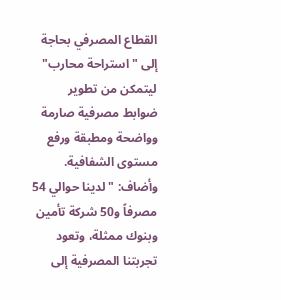القطاع المصرفي بحاجة إلى "استراحة محارب" ليتمكن من تطوير ضوابط مصرفية صارمة وواضحة ومطبقة ورفع مستوى الشفافية. وأضاف: "لدينا حوالي 54 مصرفاً و50 شركة تأمين وبنوك ممثلة، وتعود تجربتنا المصرفية إلى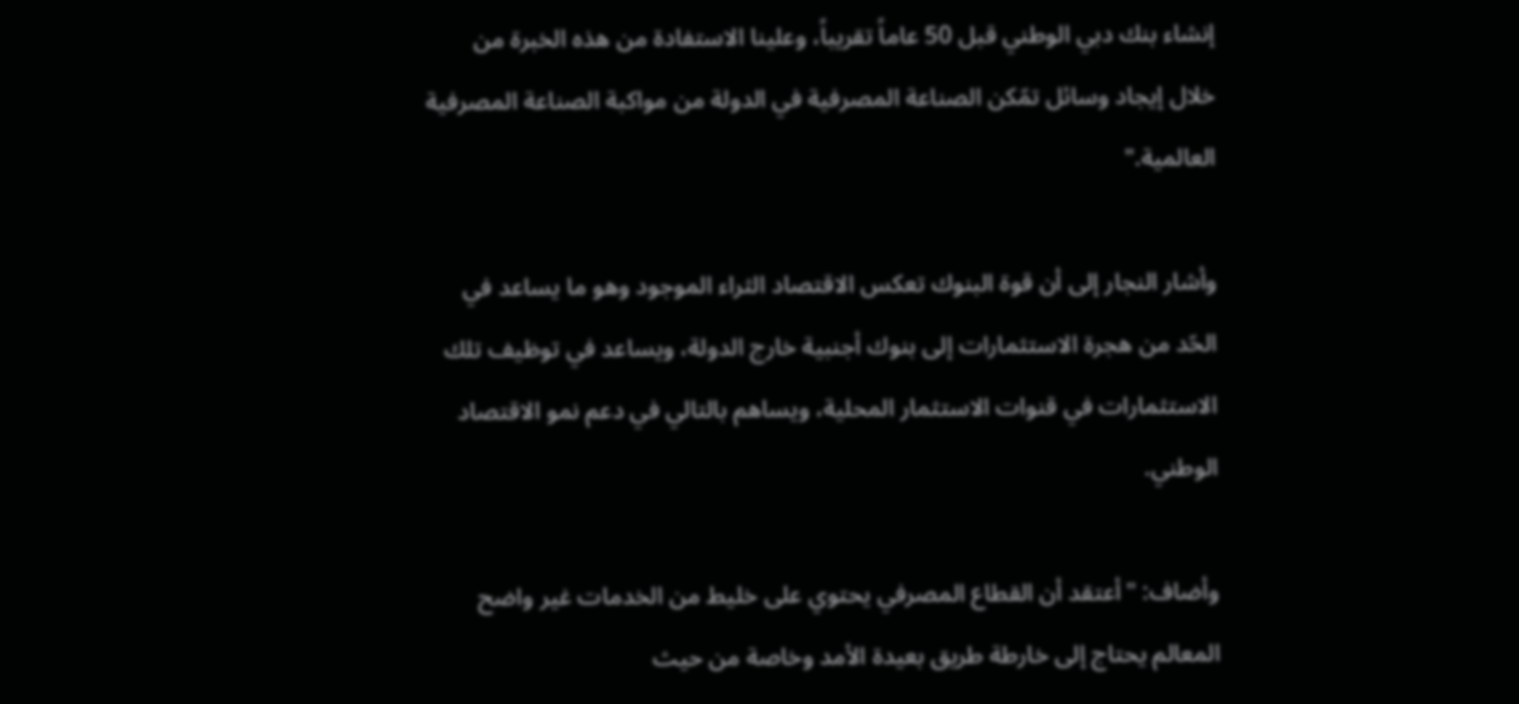إنشاء بنك دبي الوطني قبل 50 عاماً تقريباً، وعلينا الاستفادة من هذه الخبرة من خلال إيجاد وسائل تمّكن الصناعة المصرفية في الدولة من مواكبة الصناعة المصرفية العالمية."

وأشار النجار إلى أن قوة البنوك تعكس الاقتصاد الثراء الموجود وهو ما يساعد في الحّد من هجرة الاستثمارات إلى بنوك أجنبية خارج الدولة، ويساعد في توظيف تلك الاستثمارات في قنوات الاستثمار المحلية، ويساهم بالتالي في دعم نمو الاقتصاد الوطني.

وأضاف: "أعتقد أن القطاع المصرفي يحتوي على خليط من الخدمات غير واضح المعالم يحتاج إلى خارطة طريق بعيدة الأمد وخاصة من حيث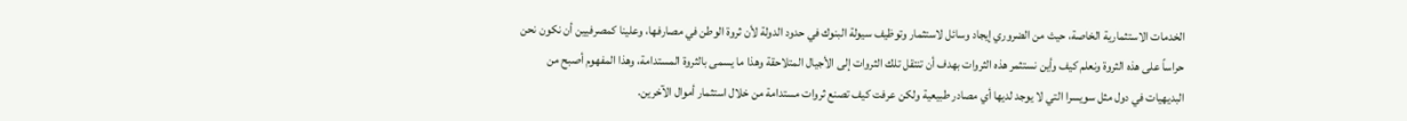الخدمات الاستثمارية الخاصة، حيث من الضروري إيجاد وسائل لاستثمار وتوظيف سيولة البنوك في حدود الدولة لأن ثروة الوطن في مصارفها، وعلينا كمصرفيين أن نكون نحن حراساً على هذه الثروة ونعلم كيف وأين نستثمر هذه الثروات بهدف أن تنتقل تلك الثروات إلى الأجيال المتلاحقة وهذا ما يسمى بالثروة المستدامة، وهذا المفهوم أصبح من البديهيات في دول مثل سويسرا التي لا يوجد لديها أي مصادر طبيعية ولكن عرفت كيف تصنع ثروات مستدامة من خلال استثمار أموال الآخرين.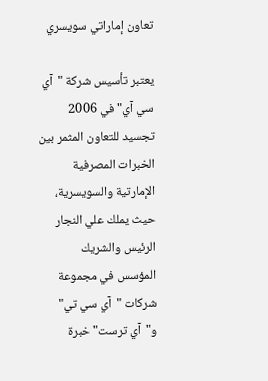تعاون إماراتي سويسري

يعتبر تأسيس شركة "آي سي آي" في 2006 تجسيد للتعاون المثمر بين الخبرات المصرفية الإمارتية والسويسرية، حيث يملك علي النجار الرئيس والشريك المؤسس في مجموعة شركات "آي سي تي" و"آي ترست" خبرة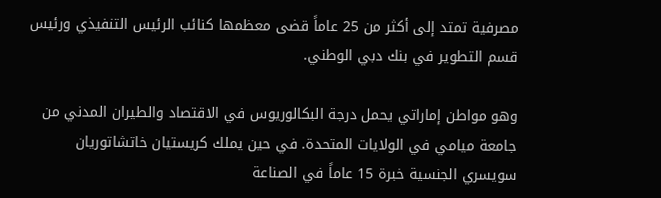مصرفية تمتد إلى أكثر من 25 عاماً قضى معظمها كنائب الرئيس التنفيذي ورئيس قسم التطوير في بنك دبي الوطني.

وهو مواطن إماراتي يحمل درجة البكالوريوس في الاقتصاد والطيران المدني من جامعة ميامي في الولايات المتحدة. في حين يملك كريستيان خاتشاتوريان سويسري الجنسية خبرة 15 عاماً في الصناعة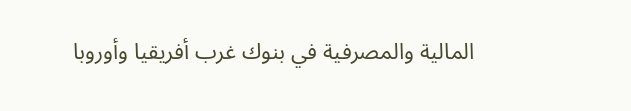المالية والمصرفية في بنوك غرب أفريقيا وأوروبا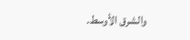والشرق الأوسط.